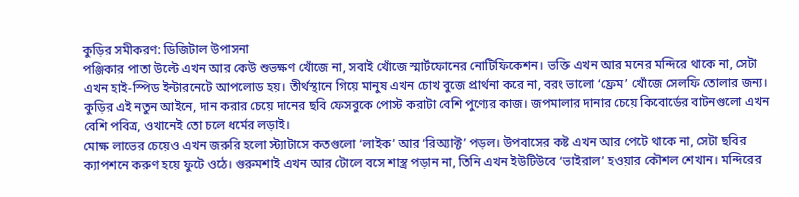কুড়ির সমীকরণ: ডিজিটাল উপাসনা
পঞ্জিকার পাতা উল্টে এখন আর কেউ শুভক্ষণ খোঁজে না, সবাই খোঁজে স্মার্টফোনের নোটিফিকেশন। ভক্তি এখন আর মনের মন্দিরে থাকে না, সেটা এখন হাই-স্পিড ইন্টারনেটে আপলোড হয়। তীর্থস্থানে গিয়ে মানুষ এখন চোখ বুজে প্রার্থনা করে না, বরং ভালো ‘ফ্রেম’ খোঁজে সেলফি তোলার জন্য। কুড়ির এই নতুন আইনে, দান করার চেয়ে দানের ছবি ফেসবুকে পোস্ট করাটা বেশি পুণ্যের কাজ। জপমালার দানার চেয়ে কিবোর্ডের বাটনগুলো এখন বেশি পবিত্র, ওখানেই তো চলে ধর্মের লড়াই।
মোক্ষ লাভের চেয়েও এখন জরুরি হলো স্ট্যাটাসে কতগুলো ‘লাইক’ আর ‘রিঅ্যাক্ট’ পড়ল। উপবাসের কষ্ট এখন আর পেটে থাকে না, সেটা ছবির ক্যাপশনে করুণ হয়ে ফুটে ওঠে। গুরুমশাই এখন আর টোলে বসে শাস্ত্র পড়ান না, তিনি এখন ইউটিউবে ‘ভাইরাল’ হওয়ার কৌশল শেখান। মন্দিরের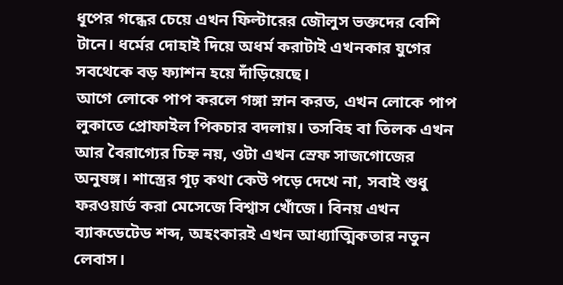ধূপের গন্ধের চেয়ে এখন ফিল্টারের জৌলুস ভক্তদের বেশি টানে। ধর্মের দোহাই দিয়ে অধর্ম করাটাই এখনকার যুগের সবথেকে বড় ফ্যাশন হয়ে দাঁড়িয়েছে।
আগে লোকে পাপ করলে গঙ্গা স্নান করত, এখন লোকে পাপ লুকাতে প্রোফাইল পিকচার বদলায়। তসবিহ বা তিলক এখন আর বৈরাগ্যের চিহ্ন নয়, ওটা এখন স্রেফ সাজগোজের অনুষঙ্গ। শাস্ত্রের গূঢ় কথা কেউ পড়ে দেখে না, সবাই শুধু ফরওয়ার্ড করা মেসেজে বিশ্বাস খোঁজে। বিনয় এখন ব্যাকডেটেড শব্দ, অহংকারই এখন আধ্যাত্মিকতার নতুন লেবাস।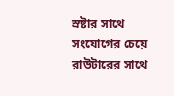স্রষ্টার সাথে সংযোগের চেয়ে রাউটারের সাথে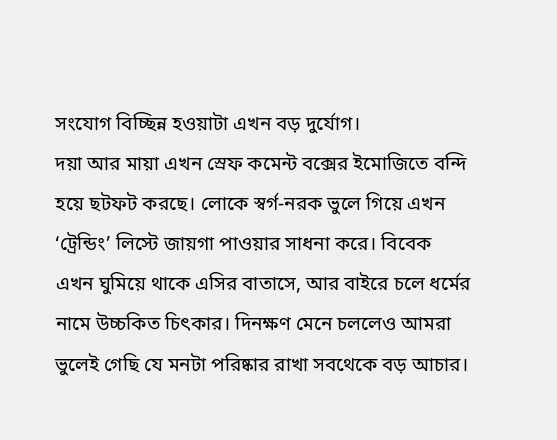সংযোগ বিচ্ছিন্ন হওয়াটা এখন বড় দুর্যোগ।
দয়া আর মায়া এখন স্রেফ কমেন্ট বক্সের ইমোজিতে বন্দি হয়ে ছটফট করছে। লোকে স্বর্গ-নরক ভুলে গিয়ে এখন ‘ট্রেন্ডিং’ লিস্টে জায়গা পাওয়ার সাধনা করে। বিবেক এখন ঘুমিয়ে থাকে এসির বাতাসে, আর বাইরে চলে ধর্মের নামে উচ্চকিত চিৎকার। দিনক্ষণ মেনে চললেও আমরা ভুলেই গেছি যে মনটা পরিষ্কার রাখা সবথেকে বড় আচার।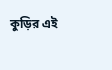কুড়ির এই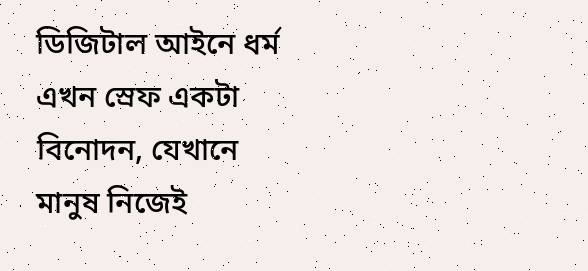ডিজিটাল আইনে ধর্ম এখন স্রেফ একটা বিনোদন, যেখানে মানুষ নিজেই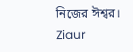নিজের ঈশ্বর।
Ziaur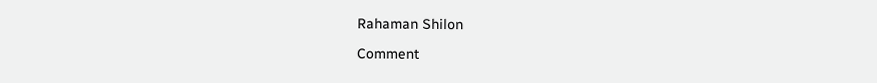Rahaman Shilon

Comment